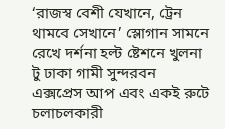‘রাজস্ব বেশী যেখানে, ট্রেন থামবে সেখানে’ স্লোগান সামনে রেখে দর্শনা হল্ট ষ্টেশনে খুলনা টু ঢাকা গামী সুন্দরবন এক্সপ্রেস আপ এবং একই রুটে চলাচলকারী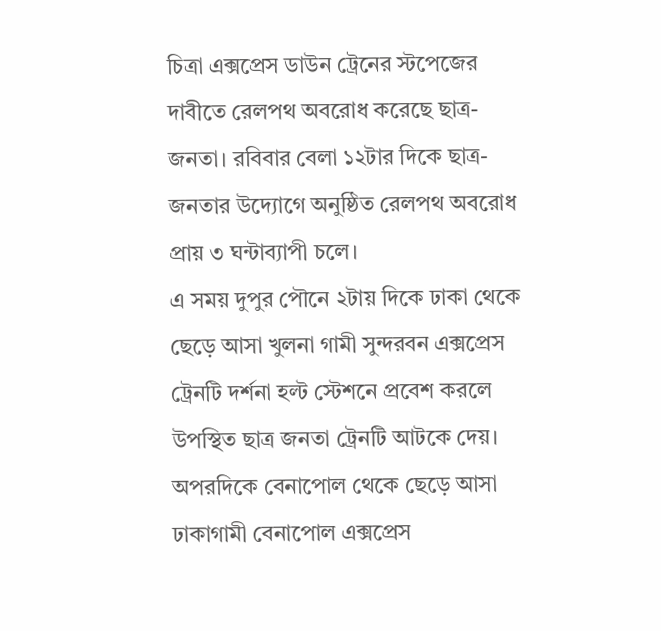চিত্রা এক্সপ্রেস ডাউন ট্রেনের স্টপেজের দাবীতে রেলপথ অবরোধ করেছে ছাত্র-জনতা। রবিবার বেলা ১২টার দিকে ছাত্র-জনতার উদ্যোগে অনুষ্ঠিত রেলপথ অবরোধ প্রায় ৩ ঘন্টাব্যাপী চলে।
এ সময় দুপুর পৌনে ২টায় দিকে ঢাকা থেকে ছেড়ে আসা খুলনা গামী সুন্দরবন এক্সপ্রেস ট্রেনটি দর্শনা হল্ট স্টেশনে প্রবেশ করলে উপস্থিত ছাত্র জনতা ট্রেনটি আটকে দেয়। অপরদিকে বেনাপোল থেকে ছেড়ে আসা ঢাকাগামী বেনাপোল এক্সপ্রেস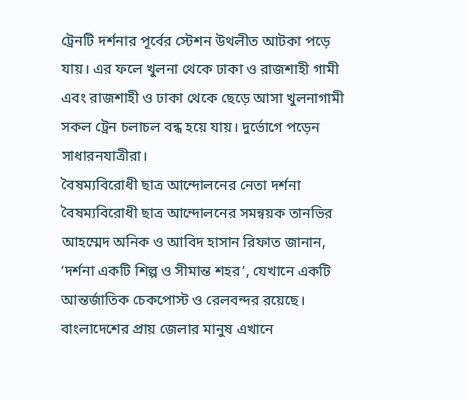ট্রেনটি দর্শনার পূর্বের স্টেশন উথলীত আটকা পড়ে যায়। এর ফলে খুলনা থেকে ঢাকা ও রাজশাহী গামী এবং রাজশাহী ও ঢাকা থেকে ছেড়ে আসা খুলনাগামী সকল ট্রেন চলাচল বন্ধ হয়ে যায়। দুর্ভোগে পড়েন সাধারনযাত্রীরা।
বৈষম্যবিরোধী ছাত্র আন্দোলনের নেতা দর্শনা বৈষম্যবিরোধী ছাত্র আন্দোলনের সমন্বয়ক তানভির আহম্মেদ অনিক ও আবিদ হাসান রিফাত জানান, ‘দর্শনা একটি শিল্প ও সীমান্ত শহর’, যেখানে একটি আন্তর্জাতিক চেকপোস্ট ও রেলবন্দর রয়েছে। বাংলাদেশের প্রায় জেলার মানুষ এখানে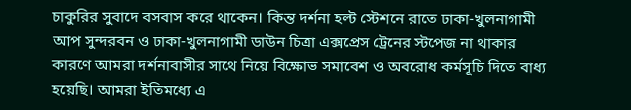চাকুরির সুবাদে বসবাস করে থাকেন। কিন্ত দর্শনা হল্ট স্টেশনে রাতে ঢাকা-খুলনাগামী আপ সুন্দরবন ও ঢাকা-খুলনাগামী ডাউন চিত্রা এক্সপ্রেস ট্রেনের স্টপেজ না থাকার কারণে আমরা দর্শনাবাসীর সাথে নিয়ে বিক্ষোভ সমাবেশ ও অবরোধ কর্মসূচি দিতে বাধ্য হয়েছি। আমরা ইতিমধ্যে এ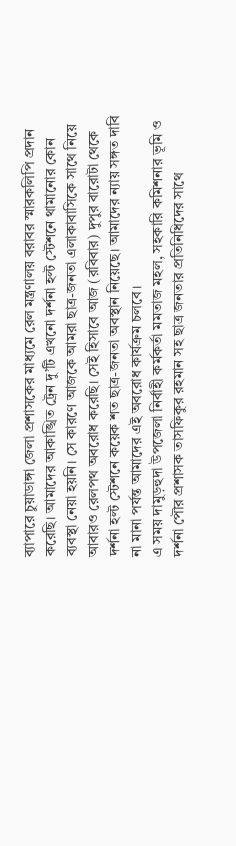ব্যাপারে চুয়াডাঙ্গা জেলা প্রশাসকের মাধ্যমে রেল মন্ত্রণালয় বরাবর স্মারকলিপি প্রদান করেছি। আমাদের আকাঙ্খিত ট্রেন দু’টি এখনো দর্শনা হল্ট স্টেশনে থামানোর কোন ব্যবস্থা নেয়া হয়নি। সে কারণে আজকে আমরা ছাত্র-জনতা এলাকাবাসিকে সাথে নিয়ে আবারও রেলপথ অবরোধ করেছি। সেই হিসাবে আজ (রবিবার) দুপুর বারোটা থেকে দর্শনা হল্ট স্টেশনে কয়েক শত ছাত্র-জনতা অবস্থান নিয়েছে। আমাদের ন্যায় সঙ্গত দাবি না মানা পর্যন্ত আমাদের এই অবরোধ কার্যক্রম চলবে।
এ সময় দামুড়হুদা উপজেলা নির্বাহী কর্মকর্তা মমতাজ মহল, সহকারি কমিশনার ভূমি ও দর্শনা পৌর প্রশাসক তাসফিকুর রহমান সহ ছাত্র জনতার প্রতিনিধিদের সাথে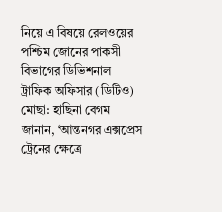নিয়ে এ বিষয়ে রেলওয়ের পশ্চিম জোনের পাকসী বিভাগের ডিভিশনাল ট্রাফিক অফিসার (ডিটিও) মোছা: হাছিনা বেগম জানান, ‘আন্তনগর এক্সপ্রেস ট্রেনের ক্ষেত্রে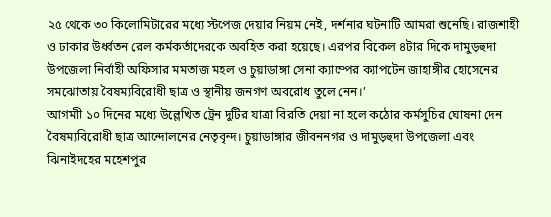২৫ থেকে ৩০ কিলোমিটারের মধ্যে স্টপেজ দেয়ার নিয়ম নেই, দর্শনার ঘটনাটি আমরা শুনেছি। রাজশাহী ও ঢাকার উর্ধ্বতন রেল কর্মকর্তাদেরকে অবহিত করা হয়েছে। এরপর বিকেল ৪টার দিকে দামুড়হুদা উপজেলা নির্বাহী অফিসার মমতাজ মহল ও চুয়াডাঙ্গা সেনা ক্যাম্পের ক্যাপটেন জাহাঙ্গীর হোসেনের সমঝোতায় বৈষম্যবিরোধী ছাত্র ও স্থানীয় জনগণ অবরোধ তুলে নেন।’
আগমাী ১০ দিনের মধ্যে উল্লেখিত ট্রেন দুটির যাত্রা বিরতি দেয়া না হলে কঠোর কর্মসুচির ঘোষনা দেন বৈষম্যবিরোধী ছাত্র আন্দোলনের নেতৃবৃন্দ। চুয়াডাঙ্গার জীবননগর ও দামুড়হুদা উপজেলা এবং ঝিনাইদহের মহেশপুর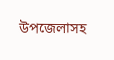উপজেলাসহ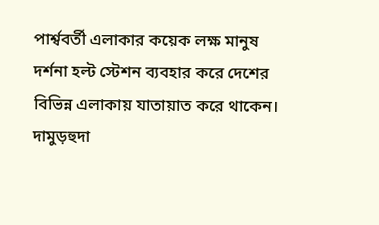পার্শ্ববর্তী এলাকার কয়েক লক্ষ মানুষ দর্শনা হল্ট স্টেশন ব্যবহার করে দেশের বিভিন্ন এলাকায় যাতায়াত করে থাকেন।
দামুড়হুদা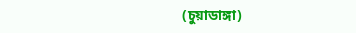(চুয়াডাঙ্গা)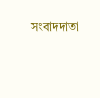সংবাদদাতা